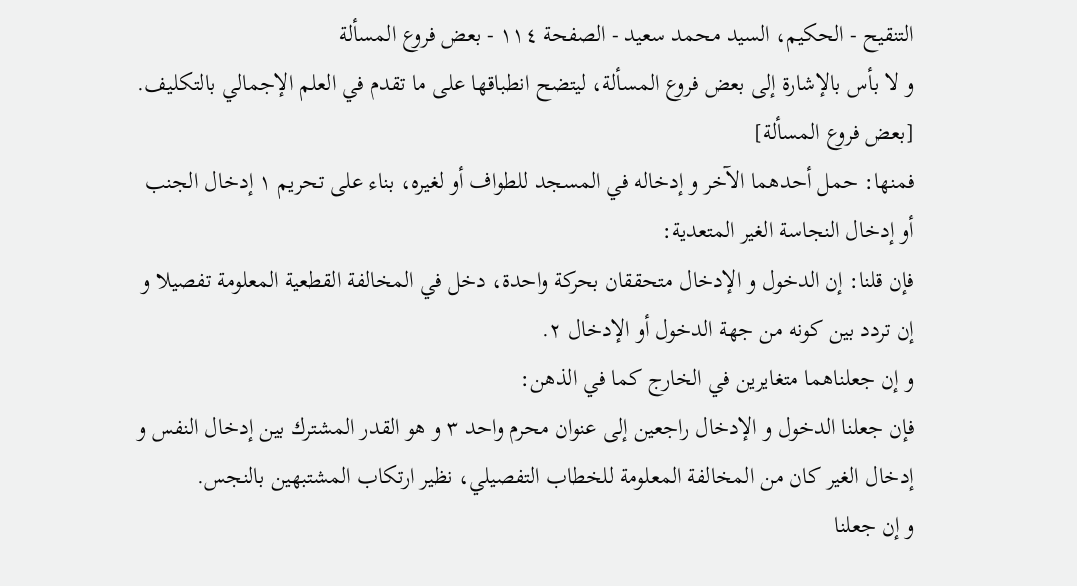التنقيح - الحكيم، السيد محمد سعيد - الصفحة ١١٤ - بعض فروع المسألة
و لا بأس بالإشارة إلى بعض فروع المسألة، ليتضح انطباقها على ما تقدم في العلم الإجمالي بالتكليف.
[بعض فروع المسألة]
فمنها: حمل أحدهما الآخر و إدخاله في المسجد للطواف أو لغيره، بناء على تحريم ١ إدخال الجنب أو إدخال النجاسة الغير المتعدية:
فإن قلنا: إن الدخول و الإدخال متحققان بحركة واحدة، دخل في المخالفة القطعية المعلومة تفصيلا و إن تردد بين كونه من جهة الدخول أو الإدخال ٢.
و إن جعلناهما متغايرين في الخارج كما في الذهن:
فإن جعلنا الدخول و الإدخال راجعين إلى عنوان محرم واحد ٣ و هو القدر المشترك بين إدخال النفس و إدخال الغير كان من المخالفة المعلومة للخطاب التفصيلي، نظير ارتكاب المشتبهين بالنجس.
و إن جعلنا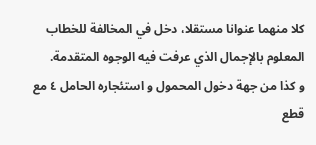كلا منهما عنوانا مستقلا، دخل في المخالفة للخطاب المعلوم بالإجمال الذي عرفت فيه الوجوه المتقدمة.
و كذا من جهة دخول المحمول و استئجاره الحامل ٤ مع قطع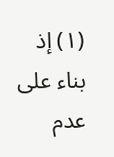(١) إذ بناء على عدم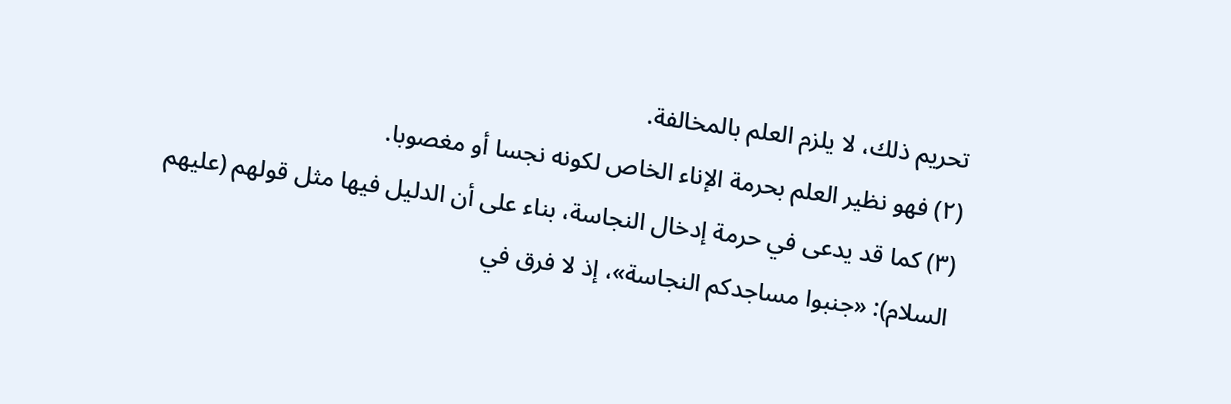تحريم ذلك، لا يلزم العلم بالمخالفة.
(٢) فهو نظير العلم بحرمة الإناء الخاص لكونه نجسا أو مغصوبا.
(٣) كما قد يدعى في حرمة إدخال النجاسة، بناء على أن الدليل فيها مثل قولهم (عليهم السلام): «جنبوا مساجدكم النجاسة»، إذ لا فرق في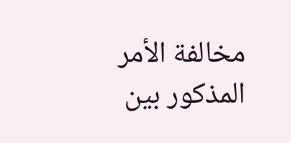مخالفة الأمر المذكور بين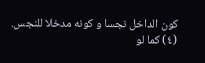كون الداخل نجسا و كونه مدخلا للنجس.
(٤) كما لو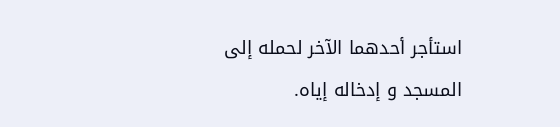استأجر أحدهما الآخر لحمله إلى المسجد و إدخاله إياه.